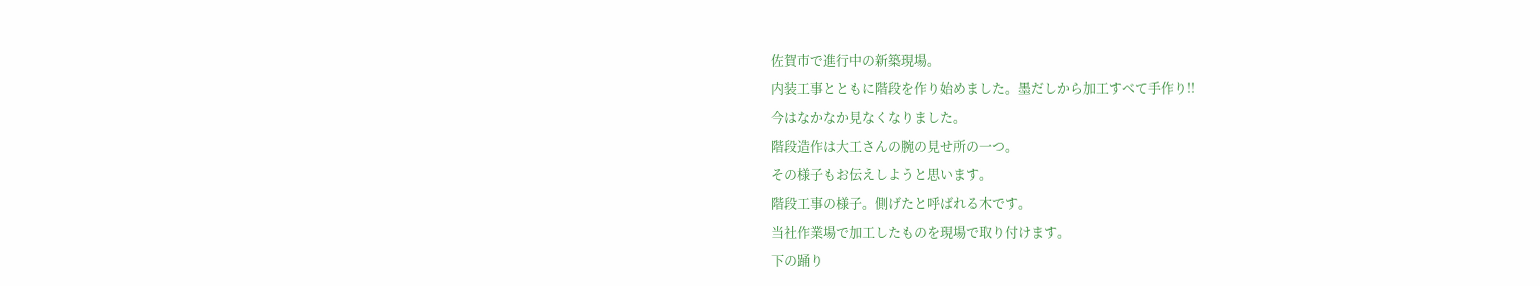佐賀市で進行中の新築現場。
内装工事とともに階段を作り始めました。墨だしから加工すべて手作り!!
今はなかなか見なくなりました。
階段造作は大工さんの腕の見せ所の一つ。
その様子もお伝えしようと思います。
階段工事の様子。側げたと呼ばれる木です。
当社作業場で加工したものを現場で取り付けます。
下の踊り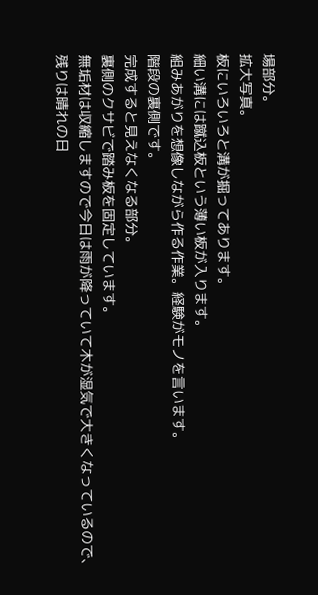場部分。
拡大写真。
板にいろいろと溝が掘ってあります。
細い溝には蹴込板という薄い板が入ります。
組みあがりを想像しながら作る作業。経験がモノを言います。
階段の裏側です。
完成すると見えなくなる部分。
裏側のクサビで踏み板を固定しています。
無垢材は収縮しますので今日は雨が降っていて木が湿気で大きくなっているので、残りは晴れの日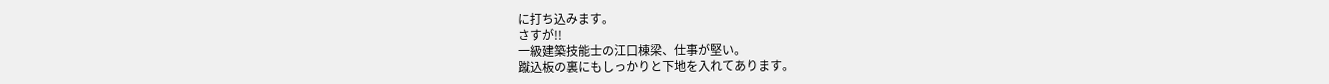に打ち込みます。
さすが!!
一級建築技能士の江口棟梁、仕事が堅い。
蹴込板の裏にもしっかりと下地を入れてあります。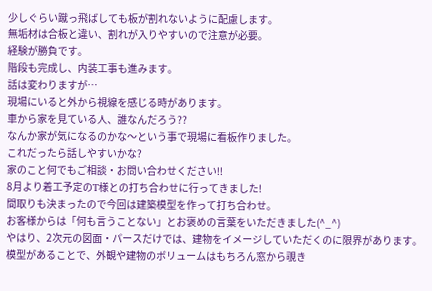少しぐらい蹴っ飛ばしても板が割れないように配慮します。
無垢材は合板と違い、割れが入りやすいので注意が必要。
経験が勝負です。
階段も完成し、内装工事も進みます。
話は変わりますが…
現場にいると外から視線を感じる時があります。
車から家を見ている人、誰なんだろう??
なんか家が気になるのかな〜という事で現場に看板作りました。
これだったら話しやすいかな?
家のこと何でもご相談・お問い合わせください!!
8月より着工予定のT様との打ち合わせに行ってきました!
間取りも決まったので今回は建築模型を作って打ち合わせ。
お客様からは「何も言うことない」とお褒めの言葉をいただきました(^_^)
やはり、2次元の図面・パースだけでは、建物をイメージしていただくのに限界があります。
模型があることで、外観や建物のボリュームはもちろん窓から覗き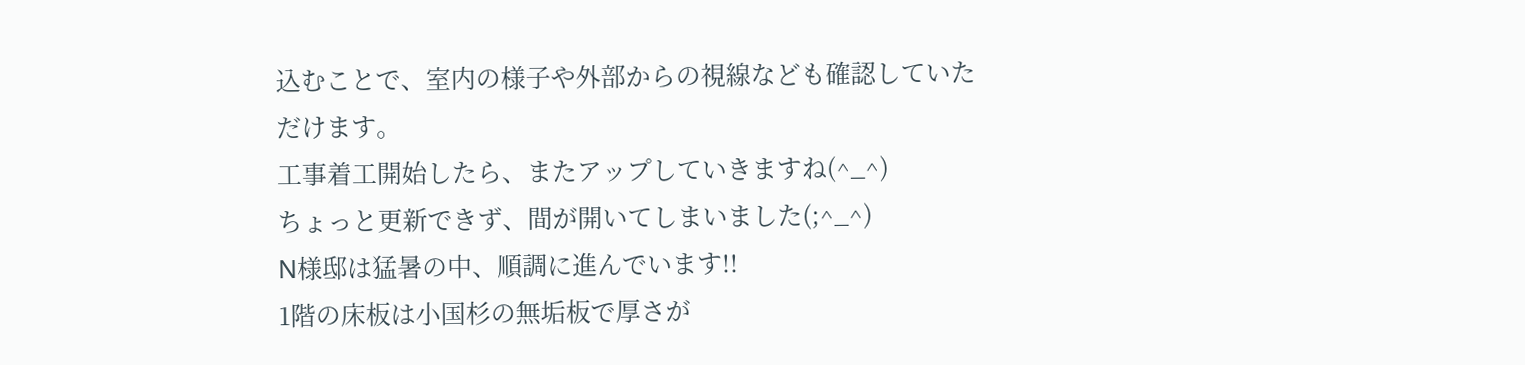込むことで、室内の様子や外部からの視線なども確認していただけます。
工事着工開始したら、またアップしていきますね(^_^)
ちょっと更新できず、間が開いてしまいました(;^_^)
N様邸は猛暑の中、順調に進んでいます!!
1階の床板は小国杉の無垢板で厚さが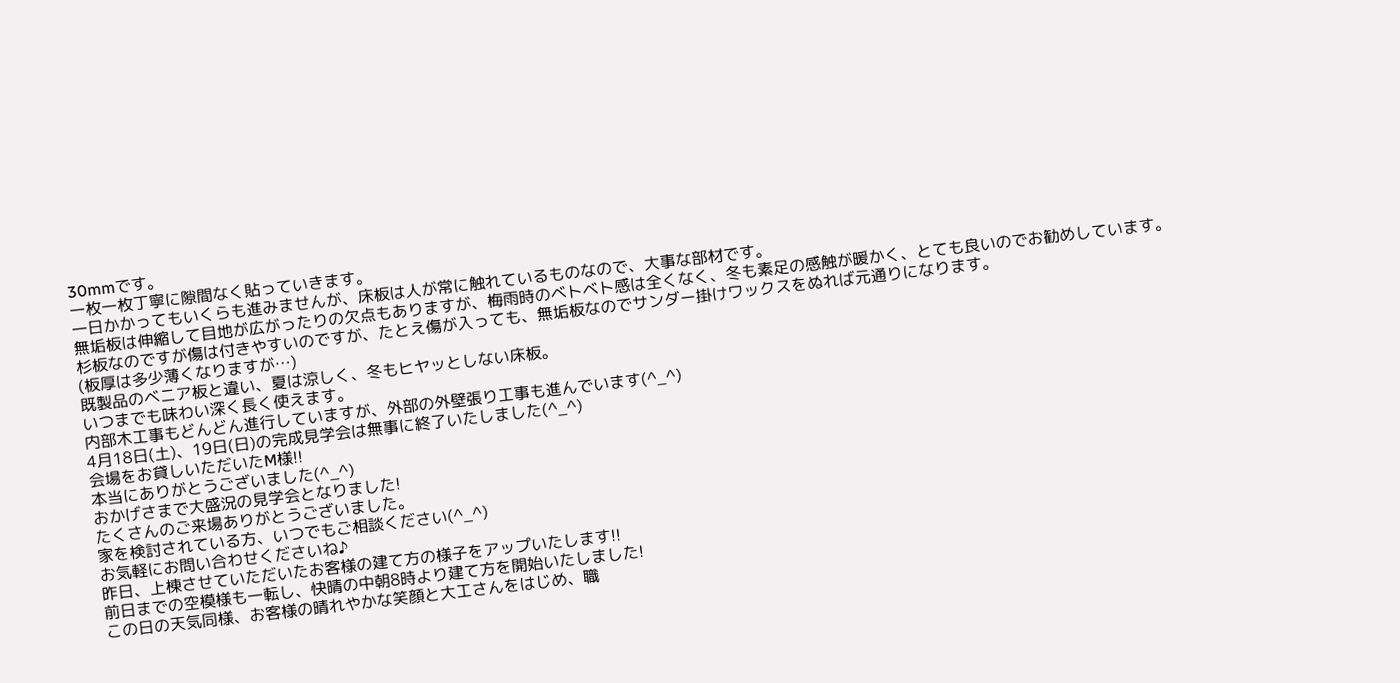30mmです。
一枚一枚丁寧に隙間なく貼っていきます。
一日かかってもいくらも進みませんが、床板は人が常に触れているものなので、大事な部材です。
無垢板は伸縮して目地が広がったりの欠点もありますが、梅雨時のベトベト感は全くなく、冬も素足の感触が暖かく、とても良いのでお勧めしています。
杉板なのですが傷は付きやすいのですが、たとえ傷が入っても、無垢板なのでサンダー掛けワックスをぬれば元通りになります。
(板厚は多少薄くなりますが…)
既製品のベニア板と違い、夏は涼しく、冬もヒヤッとしない床板。
いつまでも味わい深く長く使えます。
内部木工事もどんどん進行していますが、外部の外壁張り工事も進んでいます(^_^)
4月18日(土)、19日(日)の完成見学会は無事に終了いたしました(^_^)
会場をお貸しいただいたM様!!
本当にありがとうございました(^_^)
おかげさまで大盛況の見学会となりました!
たくさんのご来場ありがとうございました。
家を検討されている方、いつでもご相談ください(^_^)
お気軽にお問い合わせくださいね♪
昨日、上棟させていただいたお客様の建て方の様子をアップいたします!!
前日までの空模様も一転し、快晴の中朝8時より建て方を開始いたしました!
この日の天気同様、お客様の晴れやかな笑顔と大工さんをはじめ、職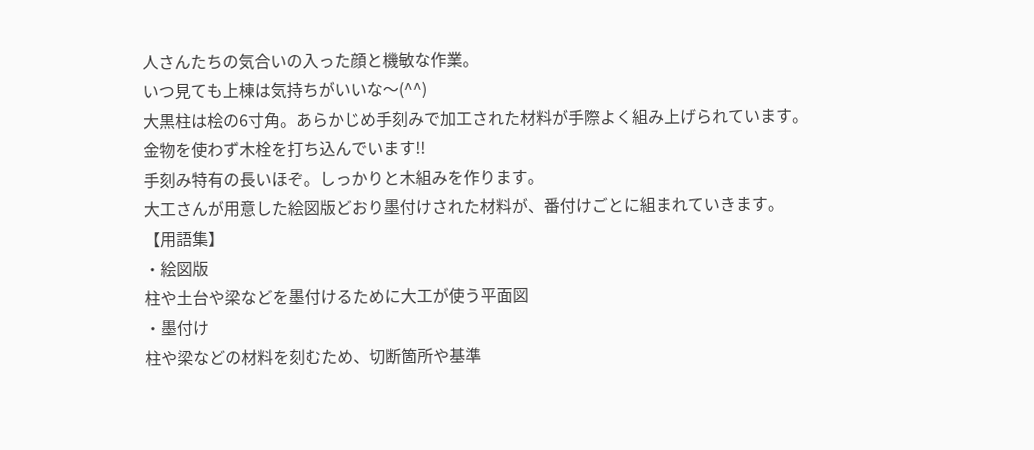人さんたちの気合いの入った顔と機敏な作業。
いつ見ても上棟は気持ちがいいな〜(^^)
大黒柱は桧の6寸角。あらかじめ手刻みで加工された材料が手際よく組み上げられています。
金物を使わず木栓を打ち込んでいます!!
手刻み特有の長いほぞ。しっかりと木組みを作ります。
大工さんが用意した絵図版どおり墨付けされた材料が、番付けごとに組まれていきます。
【用語集】
・絵図版
柱や土台や梁などを墨付けるために大工が使う平面図
・墨付け
柱や梁などの材料を刻むため、切断箇所や基準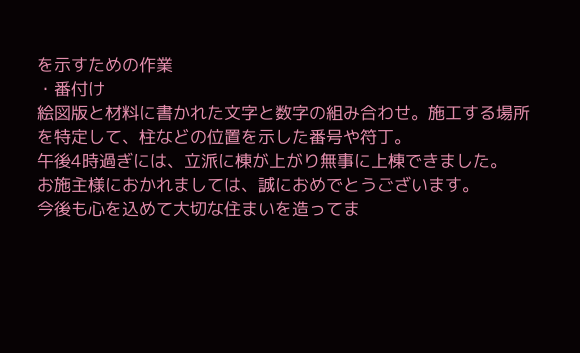を示すための作業
・番付け
絵図版と材料に書かれた文字と数字の組み合わせ。施工する場所を特定して、柱などの位置を示した番号や符丁。
午後4時過ぎには、立派に棟が上がり無事に上棟できました。
お施主様におかれましては、誠におめでとうございます。
今後も心を込めて大切な住まいを造ってま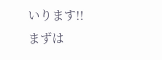いります!!
まずは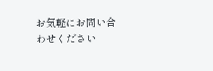お気軽にお問い合わせください